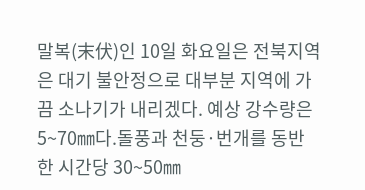말복(末伏)인 10일 화요일은 전북지역은 대기 불안정으로 대부분 지역에 가끔 소나기가 내리겠다. 예상 강수량은 5~70㎜다.돌풍과 천둥·번개를 동반한 시간당 30~50㎜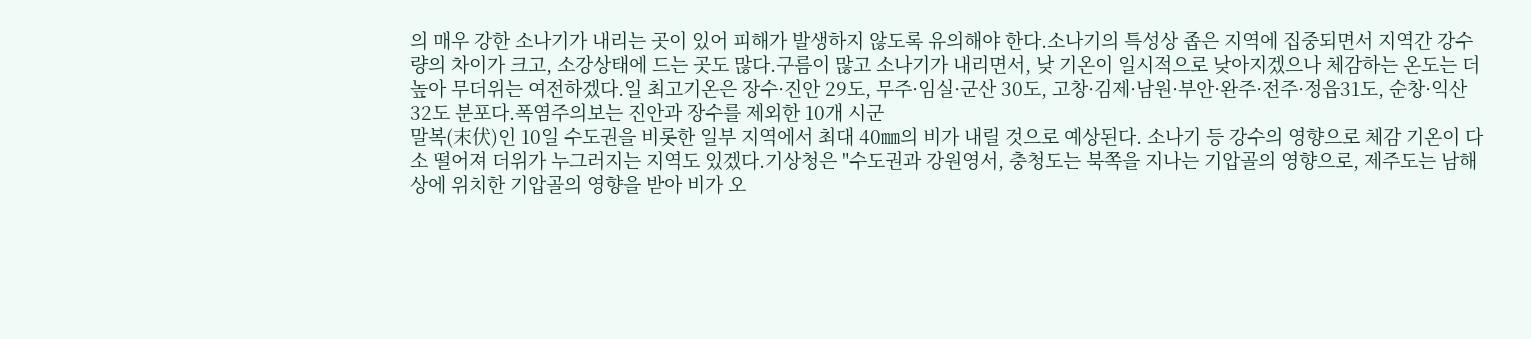의 매우 강한 소나기가 내리는 곳이 있어 피해가 발생하지 않도록 유의해야 한다.소나기의 특성상 좁은 지역에 집중되면서 지역간 강수량의 차이가 크고, 소강상태에 드는 곳도 많다.구름이 많고 소나기가 내리면서, 낮 기온이 일시적으로 낮아지겠으나 체감하는 온도는 더 높아 무더위는 여전하겠다.일 최고기온은 장수·진안 29도, 무주·임실·군산 30도, 고창·김제·남원·부안·완주·전주·정읍31도, 순창·익산 32도 분포다.폭염주의보는 진안과 장수를 제외한 10개 시군
말복(末伏)인 10일 수도권을 비롯한 일부 지역에서 최대 40㎜의 비가 내릴 것으로 예상된다. 소나기 등 강수의 영향으로 체감 기온이 다소 떨어져 더위가 누그러지는 지역도 있겠다.기상청은 "수도권과 강원영서, 충청도는 북쪽을 지나는 기압골의 영향으로, 제주도는 남해상에 위치한 기압골의 영향을 받아 비가 오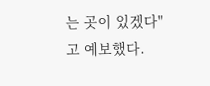는 곳이 있겠다"고 예보했다.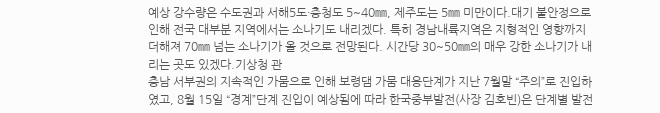예상 강수량은 수도권과 서해5도·충청도 5~40㎜, 제주도는 5㎜ 미만이다.대기 불안정으로 인해 전국 대부분 지역에서는 소나기도 내리겠다. 특히 경남내륙지역은 지형적인 영향까지 더해져 70㎜ 넘는 소나기가 올 것으로 전망된다. 시간당 30~50㎜의 매우 강한 소나기가 내리는 곳도 있겠다.기상청 관
충남 서부권의 지속적인 가뭄으로 인해 보령댐 가뭄 대응단계가 지난 7월말 “주의”로 진입하였고, 8월 15일 “경계”단계 진입이 예상됨에 따라 한국중부발전(사장 김호빈)은 단계별 발전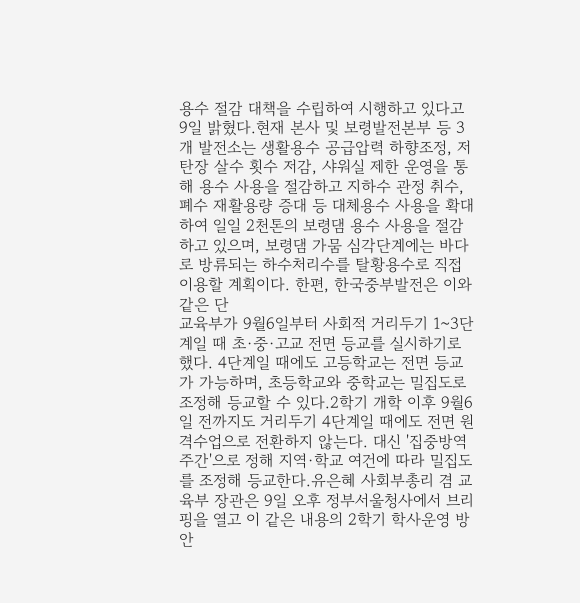용수 절감 대책을 수립하여 시행하고 있다고 9일 밝혔다.현재 본사 및 보령발전본부 등 3개 발전소는 생활용수 공급압력 하향조정, 저탄장 살수 횟수 저감, 샤워실 제한 운영을 통해 용수 사용을 절감하고 지하수 관정 취수, 폐수 재활용량 증대 등 대체용수 사용을 확대하여 일일 2천톤의 보령댐 용수 사용을 절감하고 있으며, 보령댐 가뭄 심각단계에는 바다로 방류되는 하수처리수를 탈황용수로 직접 이용할 계획이다. 한편, 한국중부발전은 이와 같은 단
교육부가 9월6일부터 사회적 거리두기 1~3단계일 때 초·중·고교 전면 등교를 실시하기로 했다. 4단계일 때에도 고등학교는 전면 등교가 가능하며, 초등학교와 중학교는 밀집도로 조정해 등교할 수 있다.2학기 개학 이후 9월6일 전까지도 거리두기 4단계일 때에도 전면 원격수업으로 전환하지 않는다. 대신 '집중방역주간'으로 정해 지역·학교 여건에 따라 밀집도를 조정해 등교한다.유은혜 사회부총리 겸 교육부 장관은 9일 오후 정부서울청사에서 브리핑을 열고 이 같은 내용의 2학기 학사운영 방안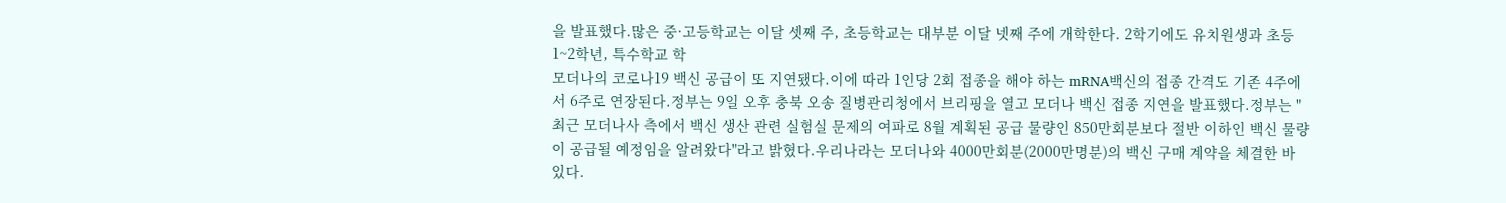을 발표했다.많은 중·고등학교는 이달 셋째 주, 초등학교는 대부분 이달 넷째 주에 개학한다. 2학기에도 유치원생과 초등1~2학년, 특수학교 학
모더나의 코로나19 백신 공급이 또 지연됐다.이에 따라 1인당 2회 접종을 해야 하는 mRNA백신의 접종 간격도 기존 4주에서 6주로 연장된다.정부는 9일 오후 충북 오송 질병관리청에서 브리핑을 열고 모더나 백신 접종 지연을 발표했다.정부는 "최근 모더나사 측에서 백신 생산 관련 실험실 문제의 여파로 8월 계획된 공급 물량인 850만회분보다 절반 이하인 백신 물량이 공급될 예정임을 알려왔다"라고 밝혔다.우리나라는 모더나와 4000만회분(2000만명분)의 백신 구매 계약을 체결한 바 있다.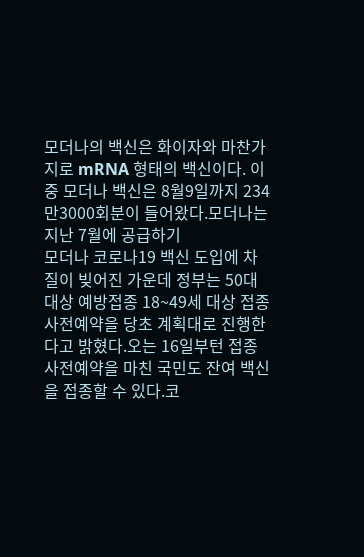모더나의 백신은 화이자와 마찬가지로 mRNA 형태의 백신이다. 이중 모더나 백신은 8월9일까지 234만3000회분이 들어왔다.모더나는 지난 7월에 공급하기
모더나 코로나19 백신 도입에 차질이 빚어진 가운데 정부는 50대 대상 예방접종 18~49세 대상 접종 사전예약을 당초 계획대로 진행한다고 밝혔다.오는 16일부턴 접종 사전예약을 마친 국민도 잔여 백신을 접종할 수 있다.코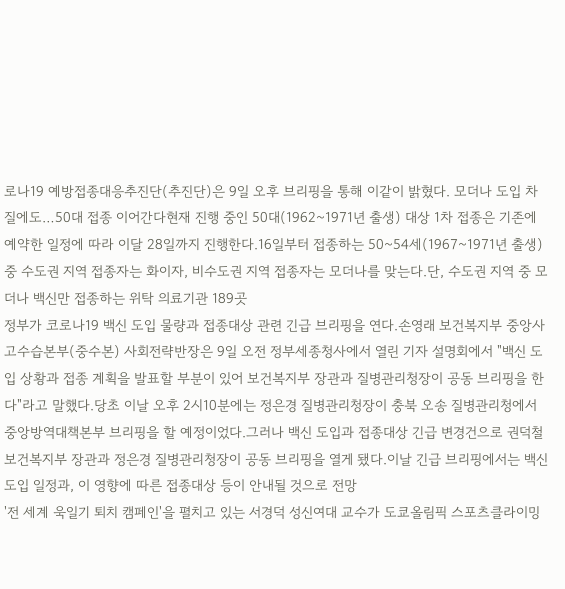로나19 예방접종대응추진단(추진단)은 9일 오후 브리핑을 통해 이같이 밝혔다. 모더나 도입 차질에도…50대 접종 이어간다현재 진행 중인 50대(1962~1971년 출생) 대상 1차 접종은 기존에 예약한 일정에 따라 이달 28일까지 진행한다.16일부터 접종하는 50~54세(1967~1971년 출생) 중 수도권 지역 접종자는 화이자, 비수도권 지역 접종자는 모더나를 맞는다.단, 수도권 지역 중 모더나 백신만 접종하는 위탁 의료기관 189곳
정부가 코로나19 백신 도입 물량과 접종대상 관련 긴급 브리핑을 연다.손영래 보건복지부 중앙사고수습본부(중수본) 사회전략반장은 9일 오전 정부세종청사에서 열린 기자 설명회에서 "백신 도입 상황과 접종 계획을 발표할 부분이 있어 보건복지부 장관과 질병관리청장이 공동 브리핑을 한다"라고 말했다.당초 이날 오후 2시10분에는 정은경 질병관리청장이 충북 오송 질병관리청에서 중앙방역대책본부 브리핑을 할 예정이었다.그러나 백신 도입과 접종대상 긴급 변경건으로 권덕철 보건복지부 장관과 정은경 질병관리청장이 공동 브리핑을 열게 됐다.이날 긴급 브리핑에서는 백신 도입 일정과, 이 영향에 따른 접종대상 등이 안내될 것으로 전망
'전 세계 욱일기 퇴치 캠페인'을 펼치고 있는 서경덕 성신여대 교수가 도쿄올림픽 스포츠클라이밍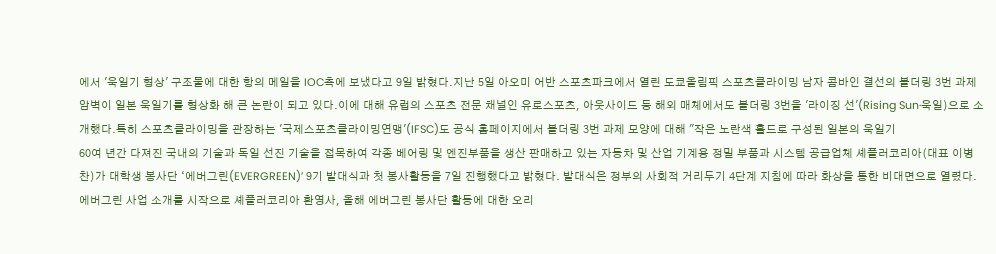에서 '욱일기 형상' 구조물에 대한 항의 메일을 IOC측에 보냈다고 9일 밝혔다.지난 5일 아오미 어반 스포츠파크에서 열린 도쿄올림픽 스포츠클라이밍 남자 콤바인 결선의 볼더링 3번 과제 암벽이 일본 욱일기를 형상화 해 큰 논란이 되고 있다.이에 대해 유럽의 스포츠 전문 채널인 유로스포츠, 아웃사이드 등 해외 매체에서도 볼더링 3번을 '라이징 선'(Rising Sun·욱일)으로 소개했다.특히 스포츠클라이밍을 관장하는 '국제스포츠클라이밍연맹'(IFSC)도 공식 홈페이지에서 볼더링 3번 과제 모양에 대해 "작은 노란색 홀드로 구성된 일본의 욱일기
60여 년간 다져진 국내의 기술과 독일 선진 기술을 접목하여 각종 베어링 및 엔진부품을 생산 판매하고 있는 자동차 및 산업 기계용 정밀 부품과 시스템 공급업체 셰플러코리아(대표 이병찬)가 대학생 봉사단 ‘에버그린(EVERGREEN)’ 9기 발대식과 첫 봉사활동을 7일 진행했다고 밝혔다. 발대식은 정부의 사회적 거리두기 4단계 지침에 따라 화상을 통한 비대면으로 열렸다. 에버그린 사업 소개를 시작으로 셰플러코리아 환영사, 올해 에버그린 봉사단 활동에 대한 오리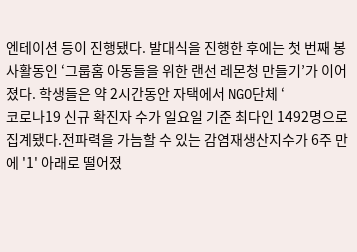엔테이션 등이 진행됐다. 발대식을 진행한 후에는 첫 번째 봉사활동인 ‘그룹홈 아동들을 위한 랜선 레몬청 만들기’가 이어졌다. 학생들은 약 2시간동안 자택에서 NGO단체 ‘
코로나19 신규 확진자 수가 일요일 기준 최다인 1492명으로 집계됐다.전파력을 가늠할 수 있는 감염재생산지수가 6주 만에 '1' 아래로 떨어졌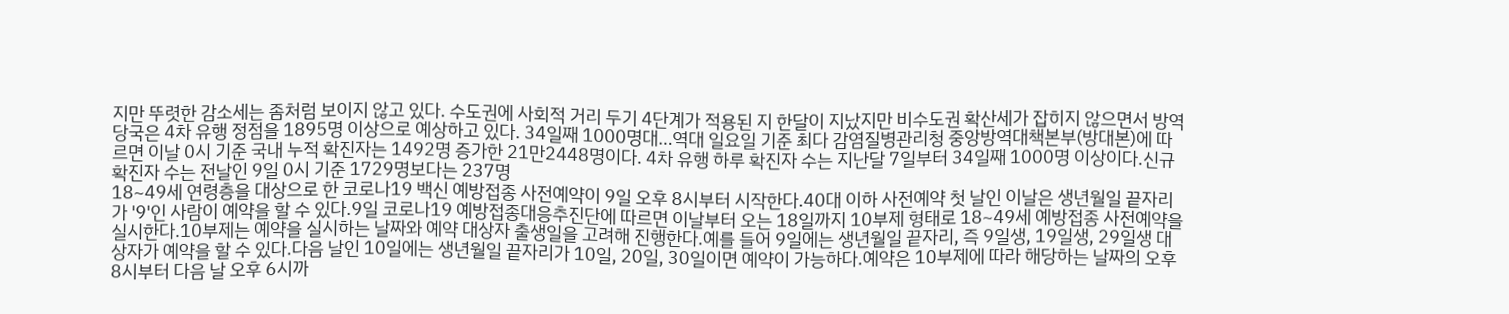지만 뚜렷한 감소세는 좀처럼 보이지 않고 있다. 수도권에 사회적 거리 두기 4단계가 적용된 지 한달이 지났지만 비수도권 확산세가 잡히지 않으면서 방역 당국은 4차 유행 정점을 1895명 이상으로 예상하고 있다. 34일째 1000명대…역대 일요일 기준 최다 감염질병관리청 중앙방역대책본부(방대본)에 따르면 이날 0시 기준 국내 누적 확진자는 1492명 증가한 21만2448명이다. 4차 유행 하루 확진자 수는 지난달 7일부터 34일째 1000명 이상이다.신규 확진자 수는 전날인 9일 0시 기준 1729명보다는 237명
18~49세 연령층을 대상으로 한 코로나19 백신 예방접종 사전예약이 9일 오후 8시부터 시작한다.40대 이하 사전예약 첫 날인 이날은 생년월일 끝자리가 '9'인 사람이 예약을 할 수 있다.9일 코로나19 예방접종대응추진단에 따르면 이날부터 오는 18일까지 10부제 형태로 18~49세 예방접종 사전예약을 실시한다.10부제는 예약을 실시하는 날짜와 예약 대상자 출생일을 고려해 진행한다.예를 들어 9일에는 생년월일 끝자리, 즉 9일생, 19일생, 29일생 대상자가 예약을 할 수 있다.다음 날인 10일에는 생년월일 끝자리가 10일, 20일, 30일이면 예약이 가능하다.예약은 10부제에 따라 해당하는 날짜의 오후 8시부터 다음 날 오후 6시까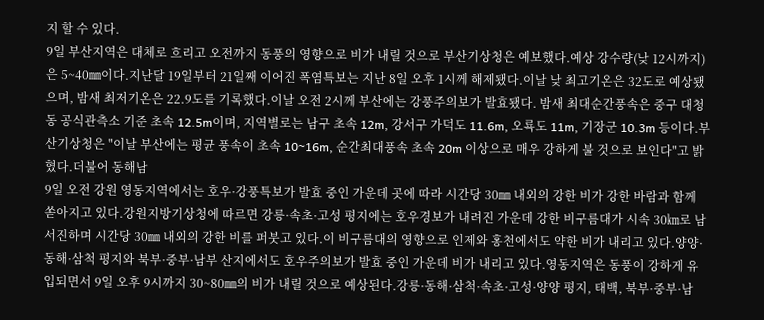지 할 수 있다.
9일 부산지역은 대체로 흐리고 오전까지 동풍의 영향으로 비가 내릴 것으로 부산기상청은 예보했다.예상 강수량(낮 12시까지)은 5~40㎜이다.지난달 19일부터 21일째 이어진 폭염특보는 지난 8일 오후 1시께 해제됐다.이날 낮 최고기온은 32도로 예상됐으며, 밤새 최저기온은 22.9도를 기록했다.이날 오전 2시께 부산에는 강풍주의보가 발효됐다. 밤새 최대순간풍속은 중구 대청동 공식관측소 기준 초속 12.5m이며, 지역별로는 남구 초속 12m, 강서구 가덕도 11.6m, 오룍도 11m, 기장군 10.3m 등이다.부산기상청은 "이날 부산에는 평균 풍속이 초속 10~16m, 순간최대풍속 초속 20m 이상으로 매우 강하게 불 것으로 보인다"고 밝혔다.더불어 동해남
9일 오전 강원 영동지역에서는 호우·강풍특보가 발효 중인 가운데 곳에 따라 시간당 30㎜ 내외의 강한 비가 강한 바람과 함께 쏟아지고 있다.강원지방기상청에 따르면 강릉·속초·고성 평지에는 호우경보가 내려진 가운데 강한 비구름대가 시속 30㎞로 남서진하며 시간당 30㎜ 내외의 강한 비를 퍼붓고 있다.이 비구름대의 영향으로 인제와 홍천에서도 약한 비가 내리고 있다.양양·동해·삼척 평지와 북부·중부·남부 산지에서도 호우주의보가 발효 중인 가운데 비가 내리고 있다.영동지역은 동풍이 강하게 유입되면서 9일 오후 9시까지 30~80㎜의 비가 내릴 것으로 예상된다.강릉·동해·삼척·속초·고성·양양 평지, 태백, 북부·중부·남